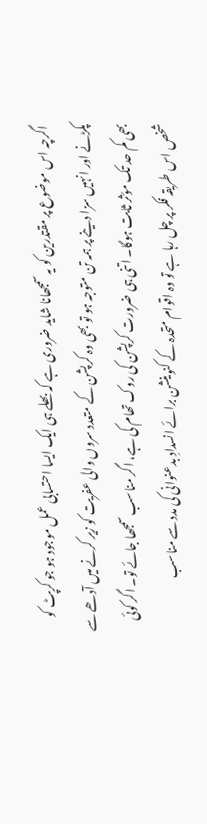اگرچہ اس موضوع پر مقتدرین کو یہ سمجھانا شاید ضروری ہے کہ بھلے ہی ایک ایسا احتسابی عمل موجود ہو جو کرپٹ کو پکڑنے اور انہیں سزا دینے پر ہمہ تن متوجہ ہو تو بھی وہ کرپشن کے متعدد سروں والی عفریت کو زیر کرنے میں آدھے سے بھی کم حد تک مؤثر ثابت ہوگا۔ اتنی ہی ضرورت کرپشن کی روک تھام کی ہے، اگر مناسب سمجھا جائے تو۔ اگر کوئی شخص اس طریقہ فکر پر چل رہا ہے تو وہ اقوام متحدہ کے کنوینشن برائے انسدادِ بدعنوانی کی مدد سے مناسب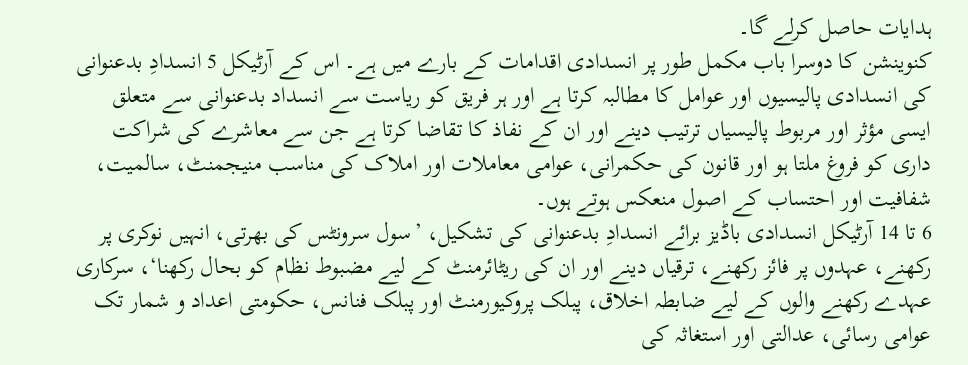ہدایات حاصل کرلے گا۔
کنوینشن کا دوسرا باب مکمل طور پر انسدادی اقدامات کے بارے میں ہے۔ اس کے آرٹیکل 5 انسدادِ بدعنوانی کی انسدادی پالیسیوں اور عوامل کا مطالبہ کرتا ہے اور ہر فریق کو ریاست سے انسداد بدعنوانی سے متعلق ایسی مؤثر اور مربوط پالیسیاں ترتیب دینے اور ان کے نفاذ کا تقاضا کرتا ہے جن سے معاشرے کی شراکت داری کو فروغ ملتا ہو اور قانون کی حکمرانی، عوامی معاملات اور املاک کی مناسب منیجمنٹ، سالمیت، شفافیت اور احتساب کے اصول منعکس ہوتے ہوں۔
6 تا 14 آرٹیکل انسدادی باڈیز برائے انسدادِ بدعنوانی کی تشکیل، ’سول سرونٹس کی بھرتی، انہیں نوکری پر رکھنے، عہدوں پر فائز رکھنے، ترقیاں دینے اور ان کی ریٹائرمنٹ کے لیے مضبوط نظام کو بحال رکھنا‘، سرکاری عہدے رکھنے والوں کے لیے ضابطہ اخلاق، پبلک پروکیورمنٹ اور پبلک فنانس، حکومتی اعداد و شمار تک عوامی رسائی، عدالتی اور استغاثہ کی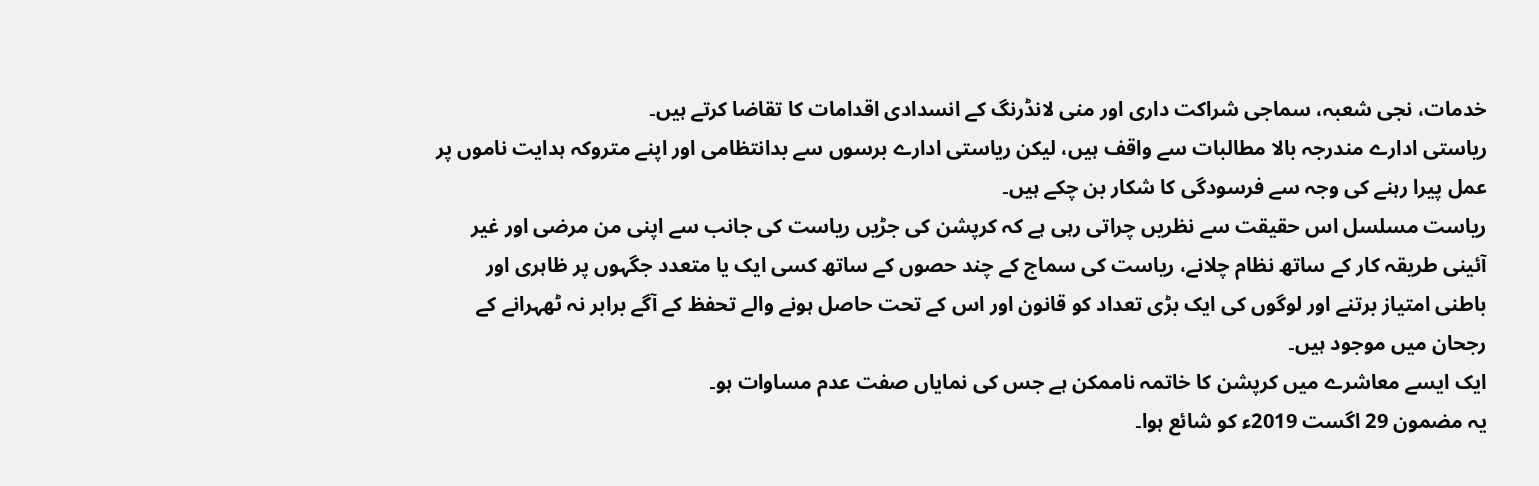خدمات، نجی شعبہ، سماجی شراکت داری اور منی لانڈرنگ کے انسدادی اقدامات کا تقاضا کرتے ہیں۔
ریاستی ادارے مندرجہ بالا مطالبات سے واقف ہیں، لیکن ریاستی ادارے برسوں سے بدانتظامی اور اپنے متروکہ ہدایت ناموں پر عمل پیرا رہنے کی وجہ سے فرسودگی کا شکار بن چکے ہیں۔
ریاست مسلسل اس حقیقت سے نظریں چراتی رہی ہے کہ کرپشن کی جڑیں ریاست کی جانب سے اپنی من مرضی اور غیر آئینی طریقہ کار کے ساتھ نظام چلانے، ریاست کی سماج کے چند حصوں کے ساتھ کسی ایک یا متعدد جگہوں پر ظاہری اور باطنی امتیاز برتنے اور لوگوں کی ایک بڑی تعداد کو قانون اور اس کے تحت حاصل ہونے والے تحفظ کے آگے برابر نہ ٹھہرانے کے رجحان میں موجود ہیں۔
ایک ایسے معاشرے میں کرپشن کا خاتمہ ناممکن ہے جس کی نمایاں صفت عدم مساوات ہو۔
یہ مضمون 29 اگست 2019ء کو شائع ہوا۔